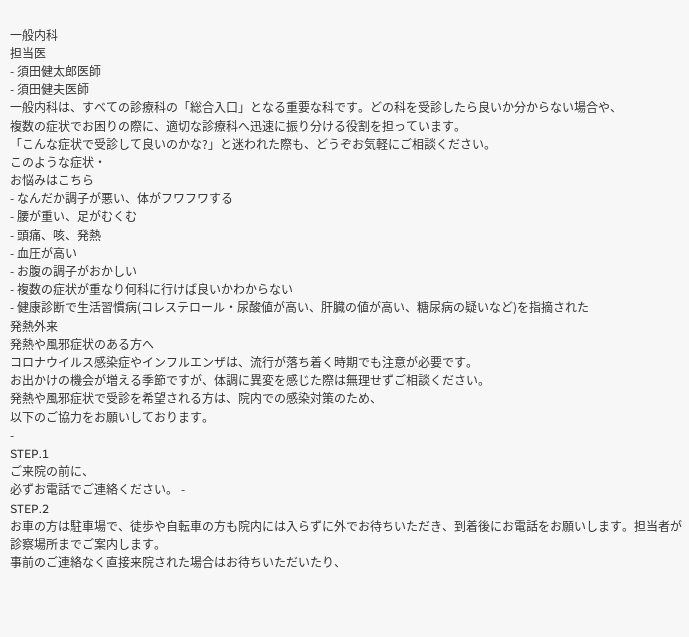一般内科
担当医
- 須田健太郎医師
- 須田健夫医師
一般内科は、すべての診療科の「総合入口」となる重要な科です。どの科を受診したら良いか分からない場合や、
複数の症状でお困りの際に、適切な診療科へ迅速に振り分ける役割を担っています。
「こんな症状で受診して良いのかな?」と迷われた際も、どうぞお気軽にご相談ください。
このような症状・
お悩みはこちら
- なんだか調子が悪い、体がフワフワする
- 腰が重い、足がむくむ
- 頭痛、咳、発熱
- 血圧が高い
- お腹の調子がおかしい
- 複数の症状が重なり何科に行けば良いかわからない
- 健康診断で生活習慣病(コレステロール・尿酸値が高い、肝臓の値が高い、糖尿病の疑いなど)を指摘された
発熱外来
発熱や風邪症状のある方へ
コロナウイルス感染症やインフルエンザは、流行が落ち着く時期でも注意が必要です。
お出かけの機会が増える季節ですが、体調に異変を感じた際は無理せずご相談ください。
発熱や風邪症状で受診を希望される方は、院内での感染対策のため、
以下のご協力をお願いしております。
-
STEP.1
ご来院の前に、
必ずお電話でご連絡ください。 -
STEP.2
お車の方は駐車場で、徒歩や自転車の方も院内には入らずに外でお待ちいただき、到着後にお電話をお願いします。担当者が診察場所までご案内します。
事前のご連絡なく直接来院された場合はお待ちいただいたり、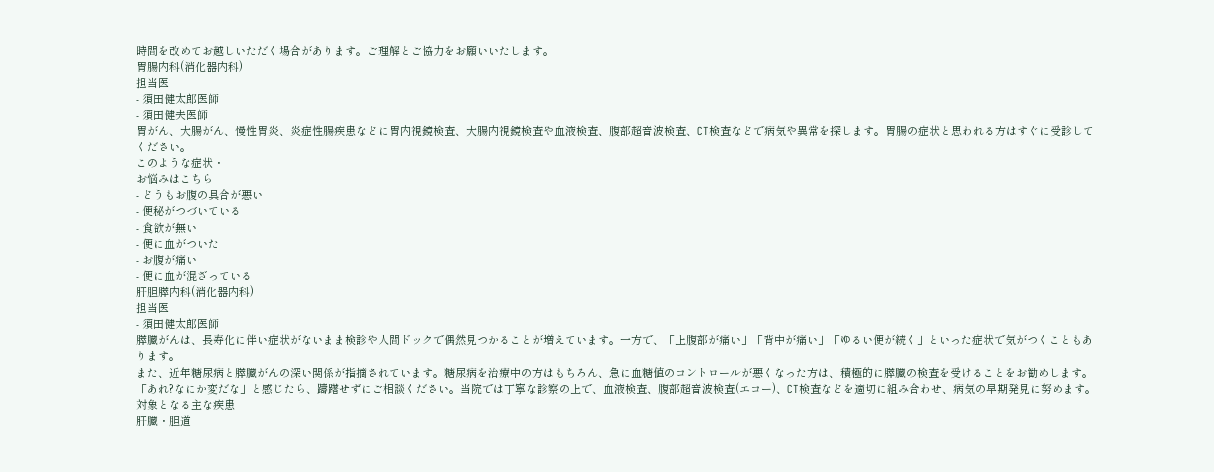時間を改めてお越しいただく場合があります。ご理解とご協力をお願いいたします。
胃腸内科(消化器内科)
担当医
- 須田健太郎医師
- 須田健夫医師
胃がん、大腸がん、慢性胃炎、炎症性腸疾患などに胃内視鏡検査、大腸内視鏡検査や血液検査、腹部超音波検査、CT検査などで病気や異常を探します。胃腸の症状と思われる方はすぐに受診してください。
このような症状・
お悩みはこちら
- どうもお腹の具合が悪い
- 便秘がつづいている
- 食欲が無い
- 便に血がついた
- お腹が痛い
- 便に血が混ざっている
肝胆膵内科(消化器内科)
担当医
- 須田健太郎医師
膵臓がんは、長寿化に伴い症状がないまま検診や人間ドックで偶然見つかることが増えています。一方で、「上腹部が痛い」「背中が痛い」「ゆるい便が続く」といった症状で気がつくこともあります。
また、近年糖尿病と膵臓がんの深い関係が指摘されています。糖尿病を治療中の方はもちろん、急に血糖値のコントロールが悪くなった方は、積極的に膵臓の検査を受けることをお勧めします。
「あれ?なにか変だな」と感じたら、躊躇せずにご相談ください。当院では丁寧な診察の上で、血液検査、腹部超音波検査(エコー)、CT検査などを適切に組み合わせ、病気の早期発見に努めます。
対象となる主な疾患
肝臓・胆道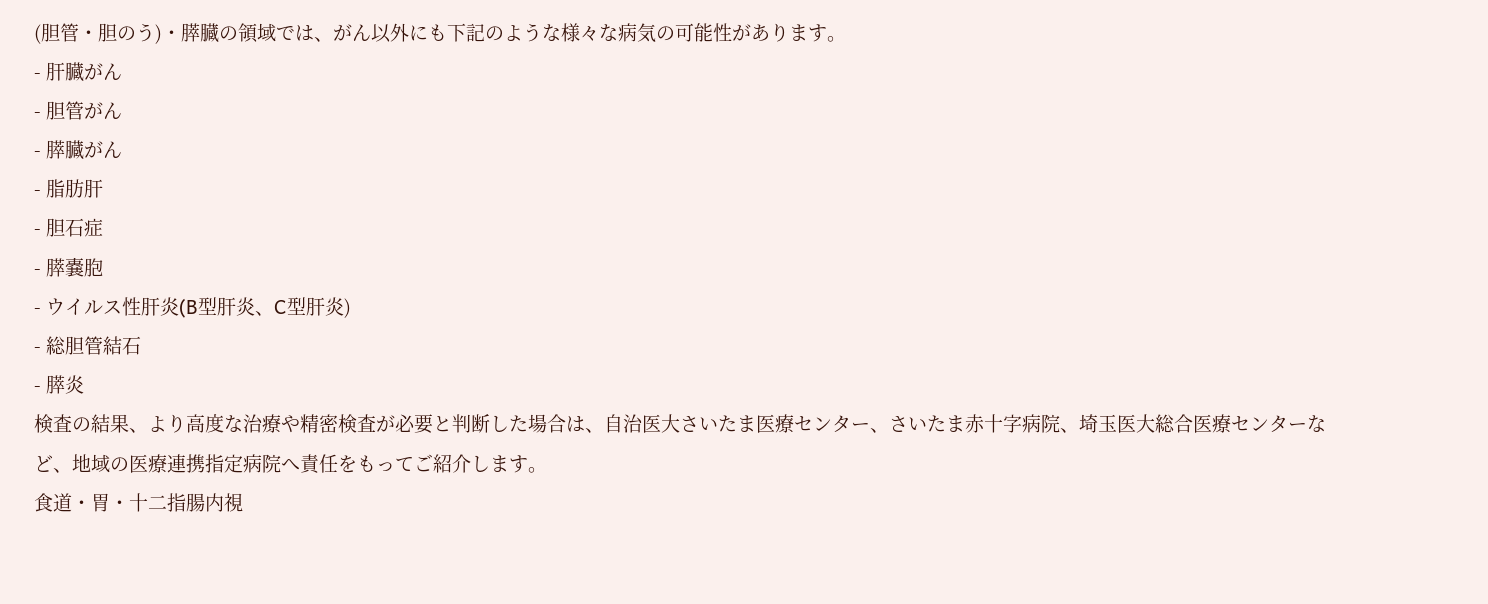(胆管・胆のう)・膵臓の領域では、がん以外にも下記のような様々な病気の可能性があります。
- 肝臓がん
- 胆管がん
- 膵臓がん
- 脂肪肝
- 胆石症
- 膵嚢胞
- ウイルス性肝炎(B型肝炎、C型肝炎)
- 総胆管結石
- 膵炎
検査の結果、より高度な治療や精密検査が必要と判断した場合は、自治医大さいたま医療センター、さいたま赤十字病院、埼玉医大総合医療センターなど、地域の医療連携指定病院へ責任をもってご紹介します。
食道・胃・十二指腸内視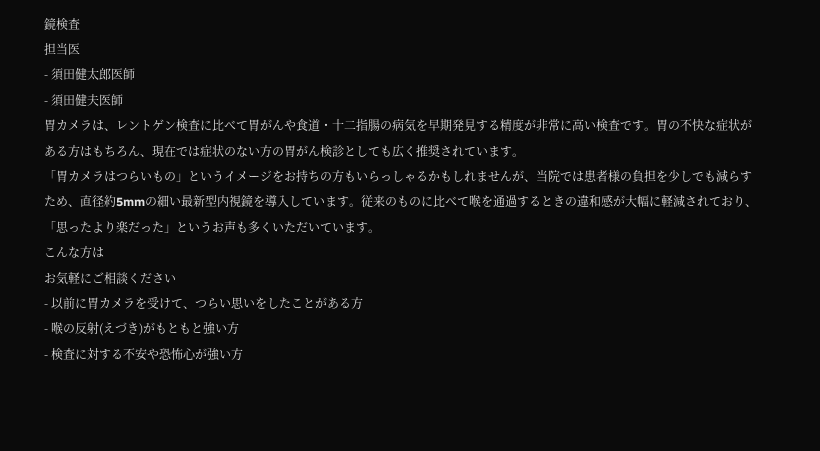鏡検査
担当医
- 須田健太郎医師
- 須田健夫医師
胃カメラは、レントゲン検査に比べて胃がんや食道・十二指腸の病気を早期発見する精度が非常に高い検査です。胃の不快な症状がある方はもちろん、現在では症状のない方の胃がん検診としても広く推奨されています。
「胃カメラはつらいもの」というイメージをお持ちの方もいらっしゃるかもしれませんが、当院では患者様の負担を少しでも減らすため、直径約5mmの細い最新型内視鏡を導入しています。従来のものに比べて喉を通過するときの違和感が大幅に軽減されており、「思ったより楽だった」というお声も多くいただいています。
こんな方は
お気軽にご相談ください
- 以前に胃カメラを受けて、つらい思いをしたことがある方
- 喉の反射(えづき)がもともと強い方
- 検査に対する不安や恐怖心が強い方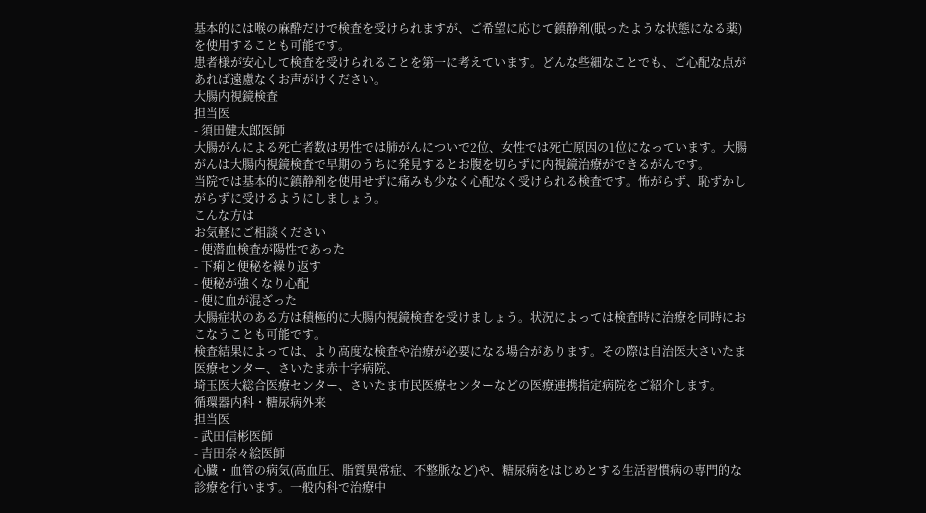基本的には喉の麻酔だけで検査を受けられますが、ご希望に応じて鎮静剤(眠ったような状態になる薬)を使用することも可能です。
患者様が安心して検査を受けられることを第一に考えています。どんな些細なことでも、ご心配な点があれば遠慮なくお声がけください。
大腸内視鏡検査
担当医
- 須田健太郎医師
大腸がんによる死亡者数は男性では肺がんについで2位、女性では死亡原因の1位になっています。大腸がんは大腸内視鏡検査で早期のうちに発見するとお腹を切らずに内視鏡治療ができるがんです。
当院では基本的に鎮静剤を使用せずに痛みも少なく心配なく受けられる検査です。怖がらず、恥ずかしがらずに受けるようにしましょう。
こんな方は
お気軽にご相談ください
- 便潜血検査が陽性であった
- 下痢と便秘を繰り返す
- 便秘が強くなり心配
- 便に血が混ざった
大腸症状のある方は積極的に大腸内視鏡検査を受けましょう。状況によっては検査時に治療を同時におこなうことも可能です。
検査結果によっては、より高度な検査や治療が必要になる場合があります。その際は自治医大さいたま医療センター、さいたま赤十字病院、
埼玉医大総合医療センター、さいたま市民医療センターなどの医療連携指定病院をご紹介します。
循環器内科・糖尿病外来
担当医
- 武田信彬医師
- 吉田奈々絵医師
心臓・血管の病気(高血圧、脂質異常症、不整脈など)や、糖尿病をはじめとする生活習慣病の専門的な診療を行います。一般内科で治療中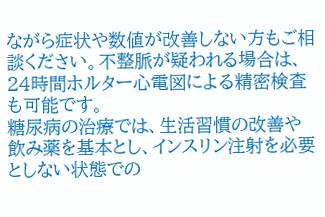ながら症状や数値が改善しない方もご相談ください。不整脈が疑われる場合は、24時間ホルター心電図による精密検査も可能です。
糖尿病の治療では、生活習慣の改善や飲み薬を基本とし、インスリン注射を必要としない状態での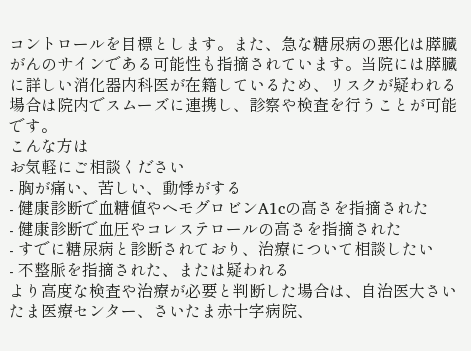コントロールを目標とします。また、急な糖尿病の悪化は膵臓がんのサインである可能性も指摘されています。当院には膵臓に詳しい消化器内科医が在籍しているため、リスクが疑われる場合は院内でスムーズに連携し、診察や検査を行うことが可能です。
こんな方は
お気軽にご相談ください
- 胸が痛い、苦しい、動悸がする
- 健康診断で血糖値やヘモグロビンA1cの高さを指摘された
- 健康診断で血圧やコレステロールの高さを指摘された
- すでに糖尿病と診断されており、治療について相談したい
- 不整脈を指摘された、または疑われる
より高度な検査や治療が必要と判断した場合は、自治医大さいたま医療センター、さいたま赤十字病院、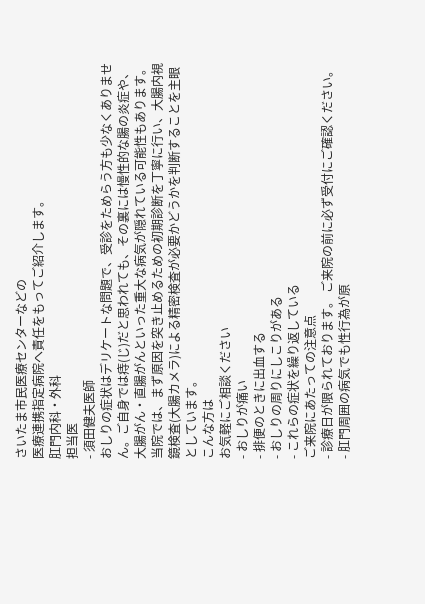さいたま市民医療センターなどの
医療連携指定病院へ責任をもってご紹介します。
肛門内科・外科
担当医
- 須田健夫医師
おしりの症状はデリケートな問題で、受診をためらう方も少なくありません。ご自身では痔(じ)だと思われても、その裏には慢性的な腸の炎症や、大腸がん・直腸がんといった重大な病気が隠れている可能性もあります。
当院では、まず原因を突き止めるための初期診断を丁寧に行い、大腸内視鏡検査(大腸カメラ)による精密検査が必要かどうかを判断することを主眼としています。
こんな方は
お気軽にご相談ください
- おしりが痛い
- 排便のときに出血する
- おしりの周りにしこりがある
- これらの症状を繰り返している
ご来院にあたっての注意点
- 診療日が限られております。 ご来院の前に必ず受付にご確認ください。
- 肛門周囲の病気でも性行為が原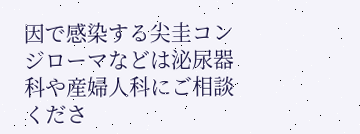因で感染する尖圭コンジローマなどは泌尿器科や産婦人科にご相談くださ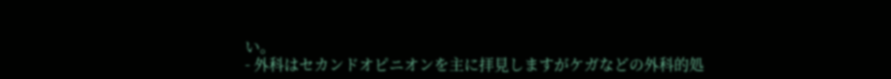い。
- 外科はセカンドオピニオンを主に拝見しますがケガなどの外科的処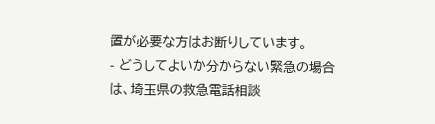置が必要な方はお断りしています。
- どうしてよいか分からない緊急の場合は、埼玉県の救急電話相談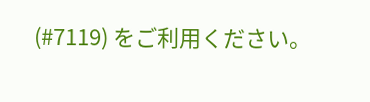(#7119) をご利用ください。